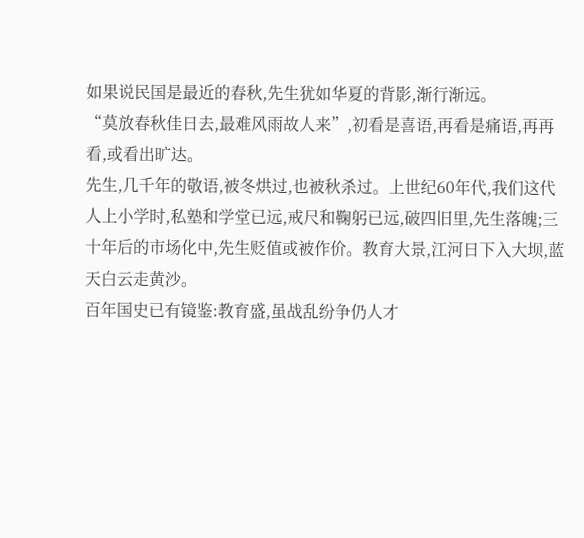如果说民国是最近的春秋,先生犹如华夏的背影,渐行渐远。
“莫放春秋佳日去,最难风雨故人来”,初看是喜语,再看是痛语,再再看,或看出旷达。
先生,几千年的敬语,被冬烘过,也被秋杀过。上世纪60年代,我们这代人上小学时,私塾和学堂已远,戒尺和鞠躬已远,破四旧里,先生落魄;三十年后的市场化中,先生贬值或被作价。教育大景,江河日下入大坝,蓝天白云走黄沙。
百年国史已有镜鉴:教育盛,虽战乱纷争仍人才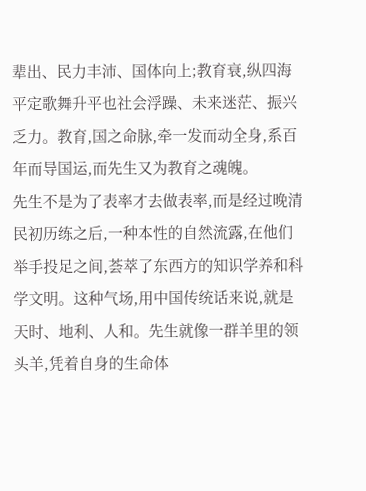辈出、民力丰沛、国体向上;教育衰,纵四海平定歌舞升平也社会浮躁、未来迷茫、振兴乏力。教育,国之命脉,牵一发而动全身,系百年而导国运,而先生又为教育之魂魄。
先生不是为了表率才去做表率,而是经过晚清民初历练之后,一种本性的自然流露,在他们举手投足之间,荟萃了东西方的知识学养和科学文明。这种气场,用中国传统话来说,就是天时、地利、人和。先生就像一群羊里的领头羊,凭着自身的生命体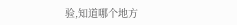验,知道哪个地方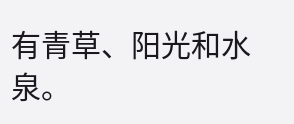有青草、阳光和水泉。